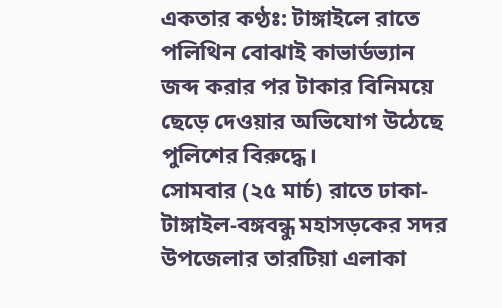একতার কণ্ঠঃ: টাঙ্গাইলে রাতে পলিথিন বোঝাই কাভার্ডভ্যান জব্দ করার পর টাকার বিনিময়ে ছেড়ে দেওয়ার অভিযোগ উঠেছে পুলিশের বিরুদ্ধে।
সোমবার (২৫ মার্চ) রাতে ঢাকা-টাঙ্গাইল-বঙ্গবন্ধু মহাসড়কের সদর উপজেলার তারটিয়া এলাকা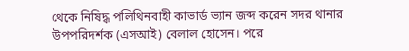থেকে নিষিদ্ধ পলিথিনবাহী কাভার্ড ভ্যান জব্দ করেন সদর থানার উপপরিদর্শক (এসআই) বেলাল হোসেন। পরে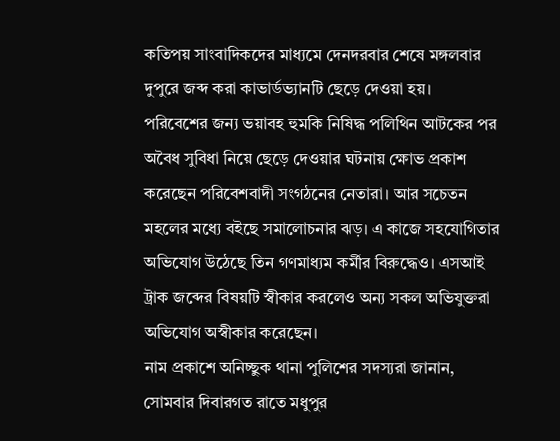কতিপয় সাংবাদিকদের মাধ্যমে দেনদরবার শেষে মঙ্গলবার দুপুরে জব্দ করা কাভার্ডভ্যানটি ছেড়ে দেওয়া হয়।
পরিবেশের জন্য ভয়াবহ হুমকি নিষিদ্ধ পলিথিন আটকের পর অবৈধ সুবিধা নিয়ে ছেড়ে দেওয়ার ঘটনায় ক্ষোভ প্রকাশ করেছেন পরিবেশবাদী সংগঠনের নেতারা। আর সচেতন মহলের মধ্যে বইছে সমালোচনার ঝড়। এ কাজে সহযোগিতার অভিযোগ উঠেছে তিন গণমাধ্যম কর্মীর বিরুদ্ধেও। এসআই ট্রাক জব্দের বিষয়টি স্বীকার করলেও অন্য সকল অভিযুক্তরা অভিযোগ অস্বীকার করেছেন।
নাম প্রকাশে অনিচ্ছুক থানা পুলিশের সদস্যরা জানান, সোমবার দিবারগত রাতে মধুপুর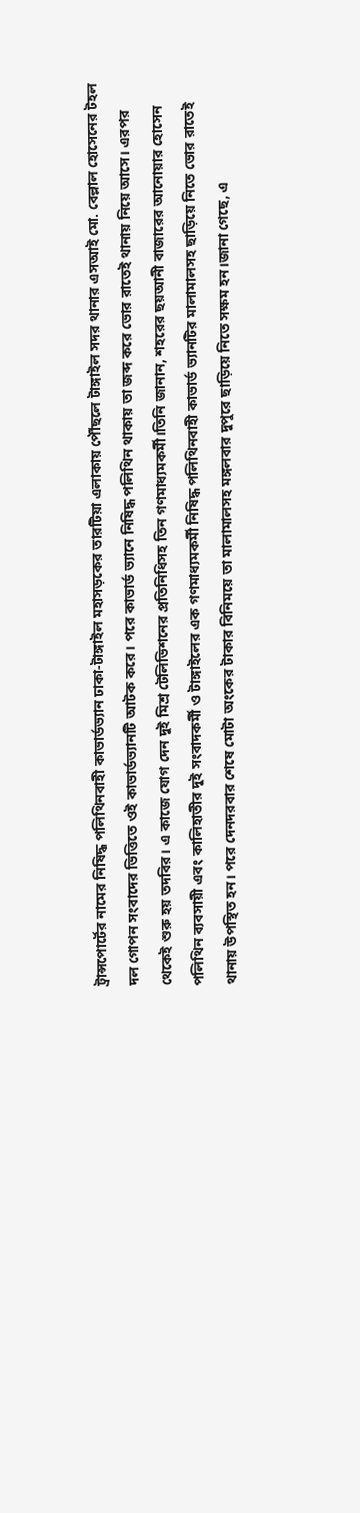ট্রান্সপোর্টের নামের নিষিদ্ধ পলিথিনবাহী কাভার্ডভ্যান ঢাকা-টাঙ্গাইল মহাসড়কের তারটিয়া এলাকায় পৌঁছলে টাঙ্গাইল সদর থানার এসআই মো. বেল্লাল হোসেনের টহল দল গোপন সংবাদের ভিত্তিতে ওই কাভার্ডভ্যানটি আটক করে। পরে কাভার্ড ভ্যানে নিষিদ্ধ পলিথিন থাকায় তা জব্দ করে ভোর রাতেই থানায় নিয়ে আসে। এরপর থেকেই শুরু হয় তদবির। এ কাজে যোগ দেন দুই মিশ্র টেলিভিশনের প্রতিনিধিসহ তিন গণমাধ্যমকর্মী।তিনি জানান, শহরের ছয়আনী বাজারের আনোয়ার হোসেন পলিথিন ব্যবসায়ী এবং কালিহাতীর দুই সংবাদকর্মী ও টাঙ্গাইলের এক গণমাধ্যমকর্মী নিষিদ্ধ পলিথিনবাহী কাভার্ড ভ্যানটির মালামালসহ ছাড়িয়ে নিতে ভোর রাতেই থানায় উপস্থিত হন। পরে দেনদরবার শেষে মোটা অংকের টাকার বিনিময়ে তা মালামালসহ মঙ্গলবার দুপুরে ছাড়িয়ে নিতে সক্ষম হন।জানা গেছে, এ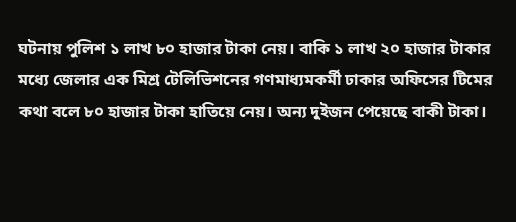ঘটনায় পুলিশ ১ লাখ ৮০ হাজার টাকা নেয়। বাকি ১ লাখ ২০ হাজার টাকার মধ্যে জেলার এক মিশ্র টেলিভিশনের গণমাধ্যমকর্মী ঢাকার অফিসের টিমের কথা বলে ৮০ হাজার টাকা হাতিয়ে নেয়। অন্য দুইজন পেয়েছে বাকী টাকা।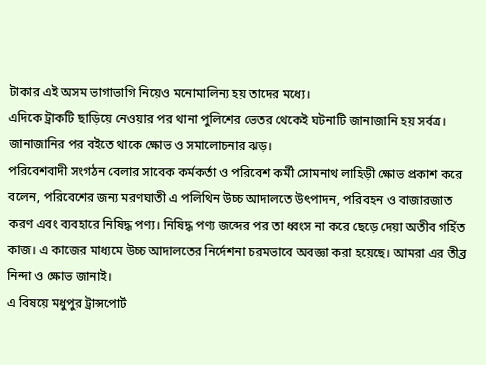টাকার এই অসম ভাগাভাগি নিয়েও মনোমালিন্য হয় তাদের মধ্যে।
এদিকে ট্রাকটি ছাড়িয়ে নেওয়ার পর থানা পুলিশের ভেতর থেকেই ঘটনাটি জানাজানি হয় সর্বত্র। জানাজানির পর বইতে থাকে ক্ষোভ ও সমালোচনার ঝড়।
পরিবেশবাদী সংগঠন বেলার সাবেক কর্মকর্তা ও পরিবেশ কর্মী সোমনাথ লাহিড়ী ক্ষোভ প্রকাশ করে বলেন, পরিবেশের জন্য মরণঘাতী এ পলিথিন উচ্চ আদালতে উৎপাদন, পরিবহন ও বাজারজাত করণ এবং ব্যবহারে নিষিদ্ধ পণ্য। নিষিদ্ধ পণ্য জব্দের পর তা ধ্বংস না করে ছেড়ে দেয়া অতীব গর্হিত কাজ। এ কাজের মাধ্যমে উচ্চ আদালতের নির্দেশনা চরমভাবে অবজ্ঞা করা হয়েছে। আমরা এর তীব্র নিন্দা ও ক্ষোভ জানাই।
এ বিষয়ে মধুপুর ট্রান্সপোর্ট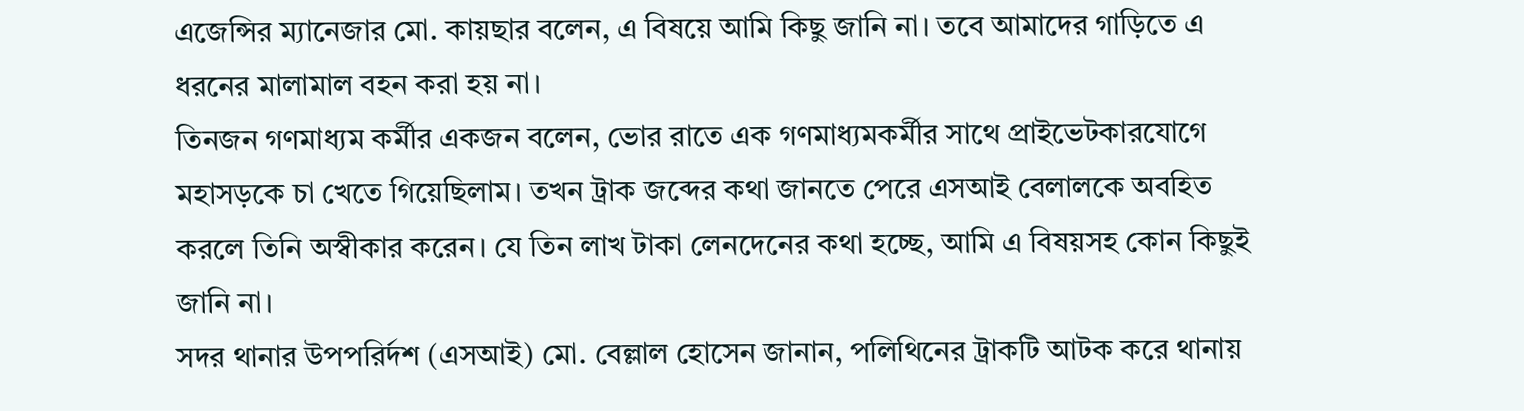এজেন্সির ম্যানেজার মো. কায়ছার বলেন, এ বিষয়ে আমি কিছু জানি না। তবে আমাদের গাড়িতে এ ধরনের মালামাল বহন করা হয় না।
তিনজন গণমাধ্যম কর্মীর একজন বলেন, ভোর রাতে এক গণমাধ্যমকর্মীর সাথে প্রাইভেটকারযোগে মহাসড়কে চা খেতে গিয়েছিলাম। তখন ট্রাক জব্দের কথা জানতে পেরে এসআই বেলালকে অবহিত করলে তিনি অস্বীকার করেন। যে তিন লাখ টাকা লেনদেনের কথা হচ্ছে, আমি এ বিষয়সহ কোন কিছুই জানি না।
সদর থানার উপপরির্দশ (এসআই) মো. বেল্লাল হোসেন জানান, পলিথিনের ট্রাকটি আটক করে থানায়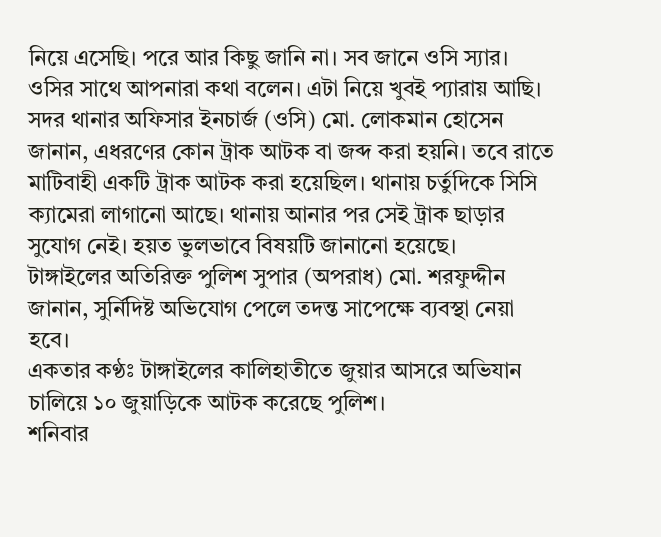নিয়ে এসেছি। পরে আর কিছু জানি না। সব জানে ওসি স্যার। ওসির সাথে আপনারা কথা বলেন। এটা নিয়ে খুবই প্যারায় আছি।
সদর থানার অফিসার ইনচার্জ (ওসি) মো. লোকমান হোসেন জানান, এধরণের কোন ট্রাক আটক বা জব্দ করা হয়নি। তবে রাতে মাটিবাহী একটি ট্রাক আটক করা হয়েছিল। থানায় চর্তুদিকে সিসি ক্যামেরা লাগানো আছে। থানায় আনার পর সেই ট্রাক ছাড়ার সুযোগ নেই। হয়ত ভুলভাবে বিষয়টি জানানো হয়েছে।
টাঙ্গাইলের অতিরিক্ত পুলিশ সুপার (অপরাধ) মো. শরফুদ্দীন জানান, সুর্নিদিষ্ট অভিযোগ পেলে তদন্ত সাপেক্ষে ব্যবস্থা নেয়া হবে।
একতার কণ্ঠঃ টাঙ্গাইলের কালিহাতীতে জুয়ার আসরে অভিযান চালিয়ে ১০ জুয়াড়িকে আটক করেছে পুলিশ।
শনিবার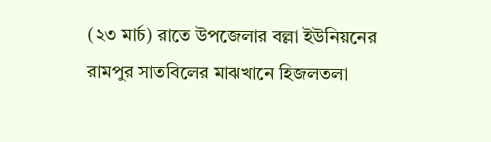(২৩ মার্চ) রাতে উপজেলার বল্লা ইউনিয়নের রামপুর সাতবিলের মাঝখানে হিজলতলা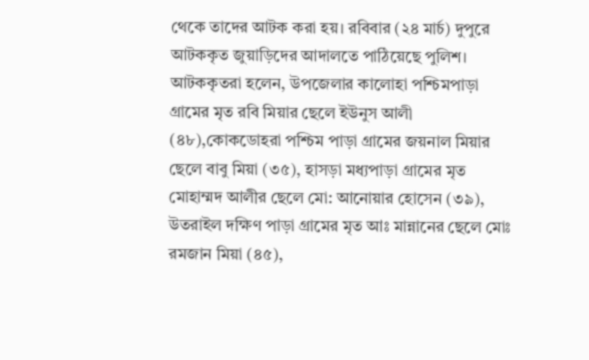থেকে তাদের আটক করা হয়। রবিবার (২৪ মার্চ) দুপুরে আটককৃত জুয়াড়িদের আদালতে পাঠিয়েছে পুলিশ।
আটককৃতরা হলেন, উপজেলার কালোহা পশ্চিমপাড়া গ্রামের মৃত রবি মিয়ার ছেলে ইউনুস আলী (৪৮),কোকডোহরা পশ্চিম পাড়া গ্রামের জয়নাল মিয়ার ছেলে বাবু মিয়া (৩৫), হাসড়া মধ্যপাড়া গ্রামের মৃত মোহাম্মদ আলীর ছেলে মো: আনোয়ার হোসেন (৩৯), উতরাইল দক্ষিণ পাড়া গ্রামের মৃত আঃ মান্নানের ছেলে মোঃ রমজান মিয়া (৪৫),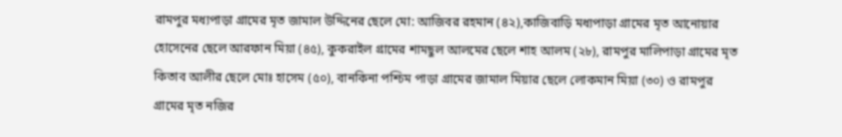রামপুর মধ্যপাড়া গ্রামের মৃত জামাল উদ্দিনের ছেলে মো: আজিবর রহমান (৪২),কাজিবাড়ি মধ্যপাড়া গ্রামের মৃত আনোয়ার হোসেনের ছেলে আরফান মিয়া (৪৫), কুকরাইল গ্রামের শামছুল আলমের ছেলে শাহ আলম (২৮), রামপুর মালিপাড়া গ্রামের মৃত কিতাব আলীর ছেলে মোঃ হাসেম (৫০), বানকিনা পশ্চিম পাড়া গ্রামের জামাল মিয়ার ছেলে লোকমান মিয়া (৩০) ও রামপুর গ্রামের মৃত নজির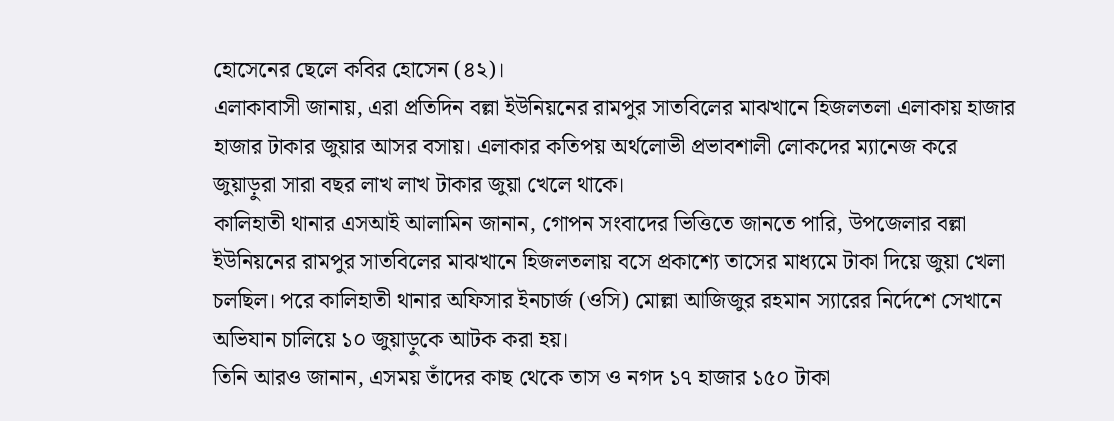হোসেনের ছেলে কবির হোসেন (৪২)।
এলাকাবাসী জানায়, এরা প্রতিদিন বল্লা ইউনিয়নের রামপুর সাতবিলের মাঝখানে হিজলতলা এলাকায় হাজার হাজার টাকার জুয়ার আসর বসায়। এলাকার কতিপয় অর্থলোভী প্রভাবশালী লোকদের ম্যানেজ করে জুয়াড়ুরা সারা বছর লাখ লাখ টাকার জুয়া খেলে থাকে।
কালিহাতী থানার এসআই আলামিন জানান, গোপন সংবাদের ভিত্তিতে জানতে পারি, উপজেলার বল্লা ইউনিয়নের রামপুর সাতবিলের মাঝখানে হিজলতলায় বসে প্রকাশ্যে তাসের মাধ্যমে টাকা দিয়ে জুয়া খেলা চলছিল। পরে কালিহাতী থানার অফিসার ইনচার্জ (ওসি) মোল্লা আজিজুর রহমান স্যারের নির্দেশে সেখানে অভিযান চালিয়ে ১০ জুয়াড়ুকে আটক করা হয়।
তিনি আরও জানান, এসময় তাঁদের কাছ থেকে তাস ও নগদ ১৭ হাজার ১৫০ টাকা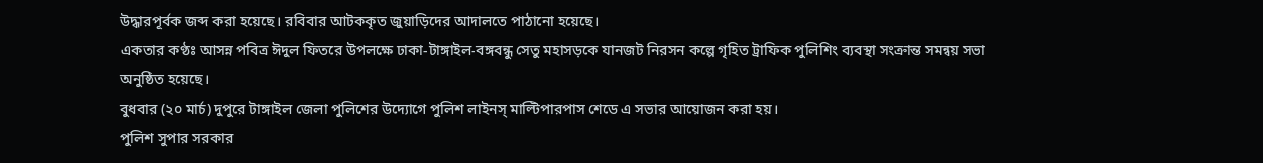উদ্ধারপূর্বক জব্দ করা হয়েছে। রবিবার আটককৃত জুয়াড়িদের আদালতে পাঠানো হয়েছে।
একতার কণ্ঠঃ আসন্ন পবিত্র ঈদুল ফিতরে উপলক্ষে ঢাকা-টাঙ্গাইল-বঙ্গবন্ধু সেতু মহাসড়কে যানজট নিরসন কল্পে গৃহিত ট্রাফিক পুলিশিং ব্যবস্থা সংক্রান্ত সমন্বয় সভা অনুষ্ঠিত হয়েছে।
বুধবার (২০ মার্চ) দুপুরে টাঙ্গাইল জেলা পুলিশের উদ্যোগে পুলিশ লাইনস্ মাল্টিপারপাস শেডে এ সভার আয়োজন করা হয়।
পুলিশ সুপার সরকার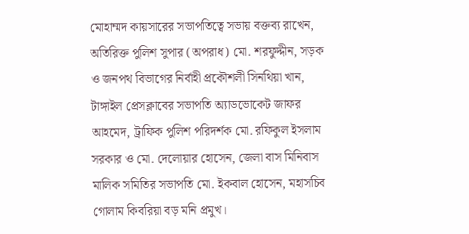মোহাম্মদ কায়সারের সভাপতিত্বে সভায় বক্তব্য রাখেন, অতিরিক্ত পুলিশ সুপার (অপরাধ) মো. শরফুদ্দীন, সড়ক ও জনপথ বিভাগের নির্বাহী প্রকৌশলী সিনথিয়া খান, টাঙ্গাইল প্রেসক্লাবের সভাপতি অ্যাডভোকেট জাফর আহমেদ, ট্রাফিক পুলিশ পরিদর্শক মো. রফিকুল ইসলাম সরকার ও মো. দেলোয়ার হোসেন, জেলা বাস মিনিবাস মালিক সমিতির সভাপতি মো. ইকবাল হোসেন, মহাসচিব গোলাম কিবরিয়া বড় মনি প্রমুখ।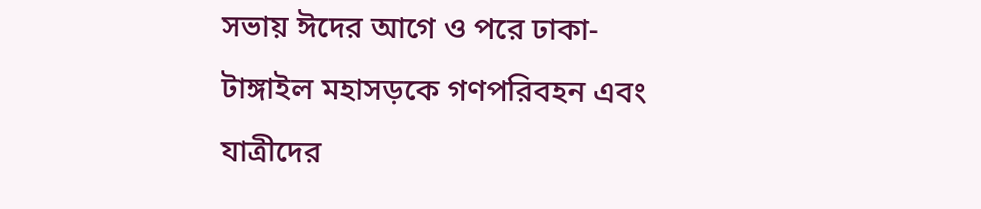সভায় ঈদের আগে ও পরে ঢাকা-টাঙ্গাইল মহাসড়কে গণপরিবহন এবং যাত্রীদের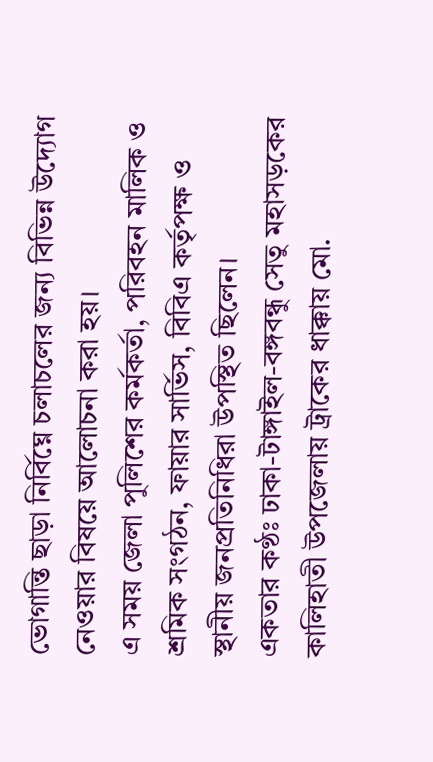ভোগান্তি ছাড়া নির্বিঘ্নে চলাচলের জন্য বিভিন্ন উদ্যোগ নেওয়ার বিষয়ে আলোচনা করা হয়।
এ সময় জেলা পুলিশের কর্মকর্তা, পরিবহন মালিক ও শ্রমিক সংগঠন, ফায়ার সার্ভিস, বিবিএ কর্তৃপক্ষ ও স্থানীয় জনপ্রতিনিধিরা উপস্থিত ছিলেন।
একতার কণ্ঠঃ ঢাকা-টাঙ্গাইল-বঙ্গবন্ধু সেতু মহাসড়কের কালিহাতী উপজেলায় ট্রাকের ধাক্কায় মো.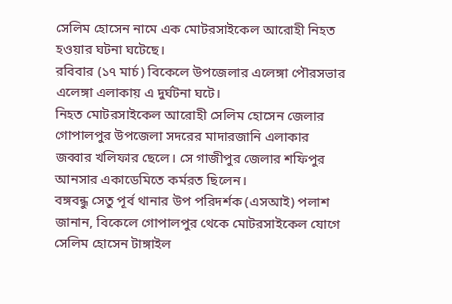সেলিম হোসেন নামে এক মোটরসাইকেল আরোহী নিহত হওয়ার ঘটনা ঘটেছে।
রবিবার (১৭ মার্চ) বিকেলে উপজেলার এলেঙ্গা পৌরসভার এলেঙ্গা এলাকায় এ দুর্ঘটনা ঘটে।
নিহত মোটরসাইকেল আরোহী সেলিম হোসেন জেলার গোপালপুর উপজেলা সদরের মাদারজানি এলাকার জব্বার খলিফার ছেলে। সে গাজীপুর জেলার শফিপুর আনসার একাডেমিতে কর্মরত ছিলেন।
বঙ্গবন্ধু সেতু পূর্ব থানার উপ পরিদর্শক (এসআই) পলাশ জানান, বিকেলে গোপালপুর থেকে মোটরসাইকেল যোগে সেলিম হোসেন টাঙ্গাইল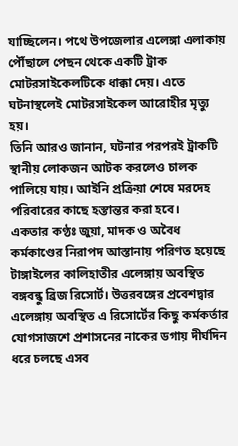যাচ্ছিলেন। পথে উপজেলার এলেঙ্গা এলাকায় পৌঁছালে পেছন থেকে একটি ট্রাক মোটরসাইকেলটিকে ধাক্কা দেয়। এতে ঘটনাস্থলেই মোটরসাইকেল আরোহীর মৃত্যু হয়।
তিনি আরও জানান, ঘটনার পরপরই ট্রাকটি স্থানীয় লোকজন আটক করলেও চালক পালিয়ে যায়। আইনি প্রক্রিয়া শেষে মরদেহ পরিবারের কাছে হস্তান্তর করা হবে।
একতার কণ্ঠঃ জুয়া, মাদক ও অবৈধ কর্মকাণ্ডের নিরাপদ আস্তানায় পরিণত হয়েছে টাঙ্গাইলের কালিহাতীর এলেঙ্গায় অবস্থিত বঙ্গবন্ধু ব্রিজ রিসোর্ট। উত্তরবঙ্গের প্রবেশদ্বার এলেঙ্গায় অবস্থিত এ রিসোর্টের কিছু কর্মকর্তার যোগসাজশে প্রশাসনের নাকের ডগায় দীর্ঘদিন ধরে চলছে এসব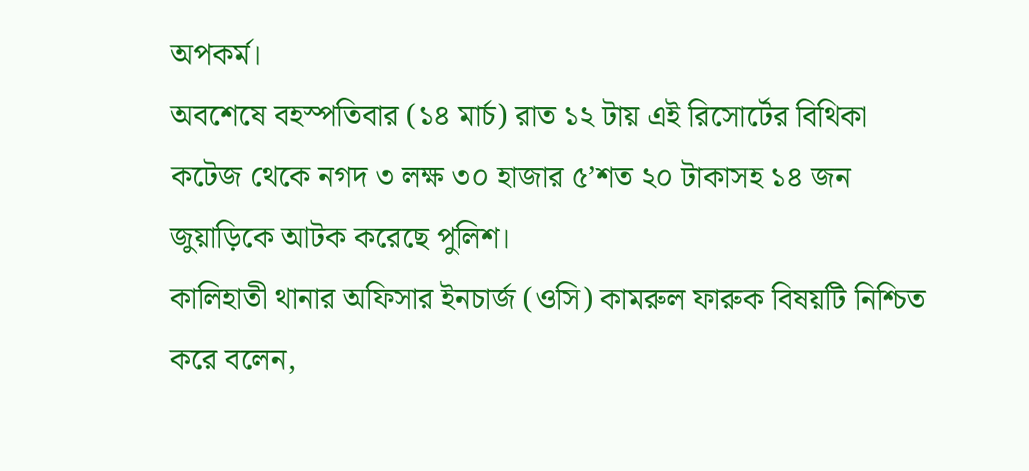অপকর্ম।
অবশেষে বহস্পতিবার (১৪ মার্চ) রাত ১২ টায় এই রিসোর্টের বিথিকা কটেজ থেকে নগদ ৩ লক্ষ ৩০ হাজার ৫’শত ২০ টাকাসহ ১৪ জন জুয়াড়িকে আটক করেছে পুলিশ।
কালিহাতী থানার অফিসার ইনচার্জ (ওসি) কামরুল ফারুক বিষয়টি নিশ্চিত করে বলেন,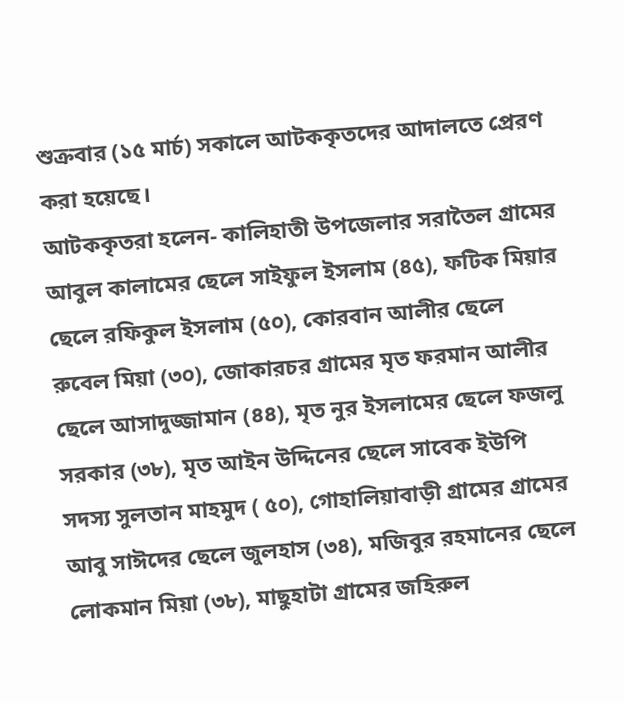শুক্রবার (১৫ মার্চ) সকালে আটককৃতদের আদালতে প্রেরণ করা হয়েছে।
আটককৃতরা হলেন- কালিহাতী উপজেলার সরাতৈল গ্রামের আবুল কালামের ছেলে সাইফুল ইসলাম (৪৫), ফটিক মিয়ার ছেলে রফিকুল ইসলাম (৫০), কোরবান আলীর ছেলে রুবেল মিয়া (৩০), জোকারচর গ্রামের মৃত ফরমান আলীর ছেলে আসাদুজ্জামান (৪৪), মৃত নুর ইসলামের ছেলে ফজলু সরকার (৩৮), মৃত আইন উদ্দিনের ছেলে সাবেক ইউপি সদস্য সুলতান মাহমুদ ( ৫০), গোহালিয়াবাড়ী গ্রামের গ্রামের আবু সাঈদের ছেলে জুলহাস (৩৪), মজিবুর রহমানের ছেলে লোকমান মিয়া (৩৮), মাছুহাটা গ্রামের জহিরুল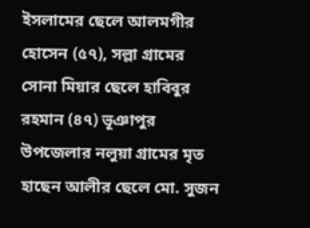ইসলামের ছেলে আলমগীর হোসেন (৫৭), সল্লা গ্রামের সোনা মিয়ার ছেলে হাবিবুর রহমান (৪৭) ভূঞাপুর উপজেলার নলুয়া গ্রামের মৃত হাছেন আলীর ছেলে মো. সুজন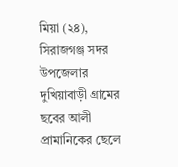মিয়া (২৪), সিরাজগঞ্জ সদর উপজেলার দুখিয়াবাড়ী গ্রামের ছবের আলী প্রামানিকের ছেলে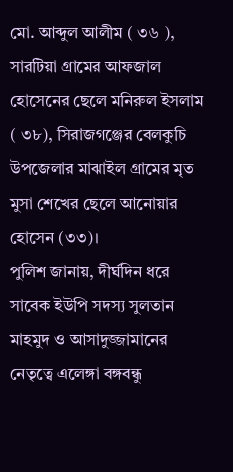মো. আব্দুল আলীম ( ৩৬ ), সারটিয়া গ্রামের আফজাল হোসেনের ছেলে মনিরুল ইসলাম ( ৩৮), সিরাজগঞ্জের বেলকুচি উপজেলার মাঝাইল গ্রামের মৃত মুসা শেখের ছেলে আনোয়ার হোসেন (৩৩)।
পুলিশ জানায়, দীর্ঘদিন ধরে সাবেক ইউপি সদস্য সুলতান মাহমুদ ও আসাদুজ্জামানের নেতৃত্বে এলেঙ্গা বঙ্গবন্ধু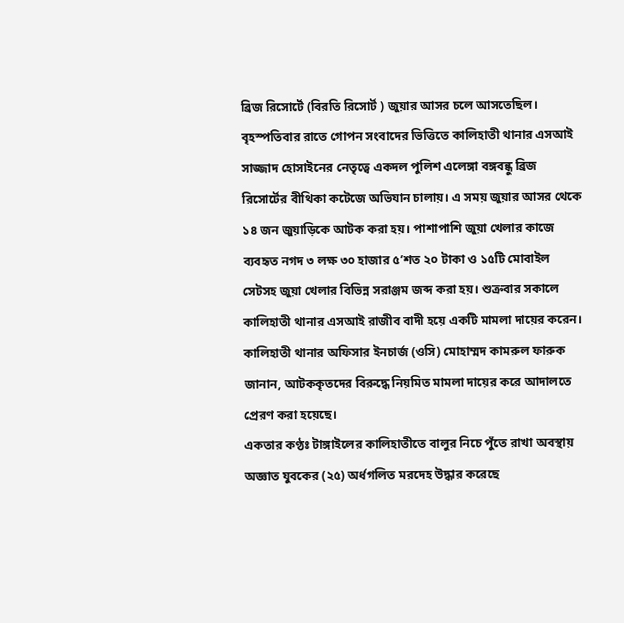ব্রিজ রিসোর্টে (বিরতি রিসোর্ট ) জুয়ার আসর চলে আসতেছিল। বৃহস্পতিবার রাতে গোপন সংবাদের ভিত্তিতে কালিহাতী থানার এসআই সাজ্জাদ হোসাইনের নেতৃত্বে একদল পুলিশ এলেঙ্গা বঙ্গবন্ধু ব্রিজ রিসোর্টের বীথিকা কটেজে অভিযান চালায়। এ সময় জুয়ার আসর থেকে ১৪ জন জুয়াড়িকে আটক করা হয়। পাশাপাশি জুয়া খেলার কাজে ব্যবহৃত নগদ ৩ লক্ষ ৩০ হাজার ৫’শত ২০ টাকা ও ১৫টি মোবাইল সেটসহ জুয়া খেলার বিভিন্ন সরাঞ্জম জব্দ করা হয়। শুক্রবার সকালে কালিহাতী থানার এসআই রাজীব বাদী হয়ে একটি মামলা দায়ের করেন।
কালিহাতী থানার অফিসার ইনচার্জ (ওসি) মোহাম্মদ কামরুল ফারুক জানান, আটককৃতদের বিরুদ্ধে নিয়মিত মামলা দায়ের করে আদালতে প্রেরণ করা হয়েছে।
একতার কণ্ঠঃ টাঙ্গাইলের কালিহাতীতে বালুর নিচে পুঁতে রাখা অবস্থায় অজ্ঞাত যুবকের (২৫) অর্ধগলিত মরদেহ উদ্ধার করেছে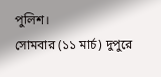পুলিশ।
সোমবার (১১ মার্চ) দুপুরে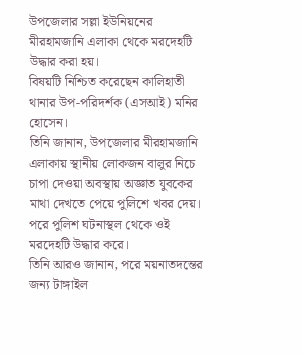উপজেলার সল্লা ইউনিয়নের মীরহামজানি এলাকা থেকে মরদেহটি উদ্ধার করা হয়।
বিষয়টি নিশ্চিত করেছেন কালিহাতী থানার উপ-পরিদর্শক (এসআই) মনির হোসেন।
তিনি জানান, উপজেলার মীরহামজানি এলাকায় স্থানীয় লোকজন বালুর নিচে চাপা দেওয়া অবস্থায় অজ্ঞাত যুবকের মাথা দেখতে পেয়ে পুলিশে খবর দেয়। পরে পুলিশ ঘটনাস্থল থেকে ওই মরদেহটি উদ্ধার করে।
তিনি আরও জানান, পরে ময়নাতদন্তের জন্য টাঙ্গাইল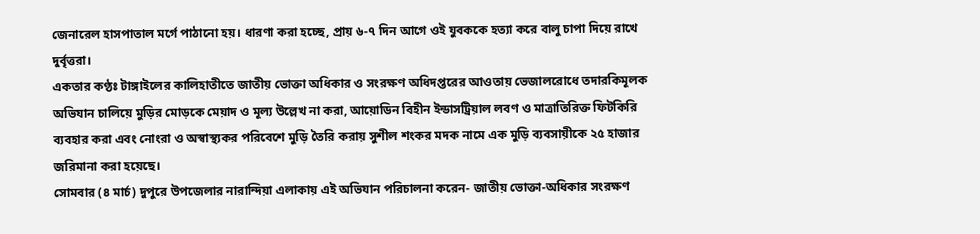জেনারেল হাসপাতাল মর্গে পাঠানো হয়। ধারণা করা হচ্ছে, প্রায় ৬-৭ দিন আগে ওই যুবককে হত্যা করে বালু চাপা দিয়ে রাখে দুর্বৃত্তরা।
একতার কণ্ঠঃ টাঙ্গাইলের কালিহাতীতে জাতীয় ভোক্তা অধিকার ও সংরক্ষণ অধিদপ্তরের আওতায় ভেজালরোধে তদারকিমূলক অভিযান চালিয়ে মুড়ির মোড়কে মেয়াদ ও মূল্য উল্লেখ না করা, আয়োডিন বিহীন ইন্ডাসট্রিয়াল লবণ ও মাত্রাতিরিক্ত ফিটকিরি ব্যবহার করা এবং নোংরা ও অস্বাস্থ্যকর পরিবেশে মুড়ি তৈরি করায় সুশীল শংকর মদক নামে এক মুড়ি ব্যবসায়ীকে ২৫ হাজার জরিমানা করা হয়েছে।
সোমবার (৪ মার্চ) দুপুরে উপজেলার নারান্দিয়া এলাকায় এই অভিযান পরিচালনা করেন- জাতীয় ভোক্তা-অধিকার সংরক্ষণ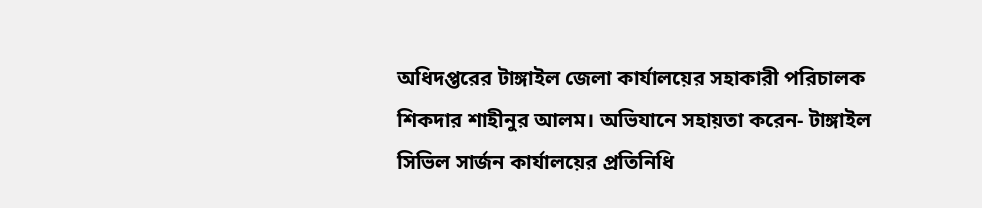অধিদপ্তরের টাঙ্গাইল জেলা কার্যালয়ের সহাকারী পরিচালক শিকদার শাহীনুর আলম। অভিযানে সহায়তা করেন- টাঙ্গাইল সিভিল সার্জন কার্যালয়ের প্রতিনিধি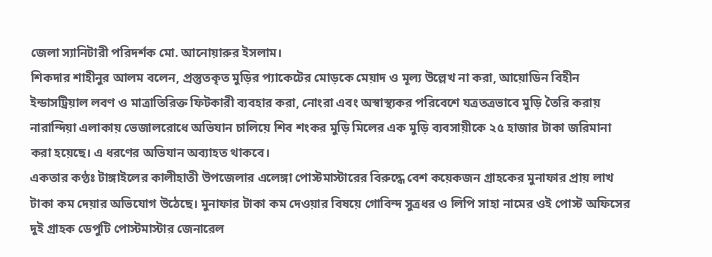জেলা স্যানিটারী পরিদর্শক মো. আনোয়ারুর ইসলাম।
শিকদার শাহীনুর আলম বলেন, প্রস্তুতকৃত মুড়ির প্যাকেটের মোড়কে মেয়াদ ও মূল্য উল্লেখ না করা, আয়োডিন বিহীন ইন্ডাসট্রিয়াল লবণ ও মাত্রাতিরিক্ত ফিটকারী ব্যবহার করা, নোংরা এবং অস্বাস্থ্যকর পরিবেশে যত্রতত্রভাবে মুড়ি তৈরি করায় নারান্দিয়া এলাকায় ভেজালরোধে অভিযান চালিয়ে শিব শংকর মুড়ি মিলের এক মুড়ি ব্যবসায়ীকে ২৫ হাজার টাকা জরিমানা করা হয়েছে। এ ধরণের অভিযান অব্যাহত থাকবে।
একতার কণ্ঠঃ টাঙ্গাইলের কালীহাতী উপজেলার এলেঙ্গা পোস্টমাস্টারের বিরুদ্ধে বেশ কয়েকজন গ্রাহকের মুনাফার প্রায় লাখ টাকা কম দেয়ার অভিযোগ উঠেছে। মুনাফার টাকা কম দেওয়ার বিষয়ে গোবিন্দ সুত্রধর ও লিপি সাহা নামের ওই পোস্ট অফিসের দুই গ্রাহক ডেপুটি পোস্টমাস্টার জেনারেল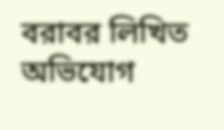বরাবর লিখিত অভিযোগ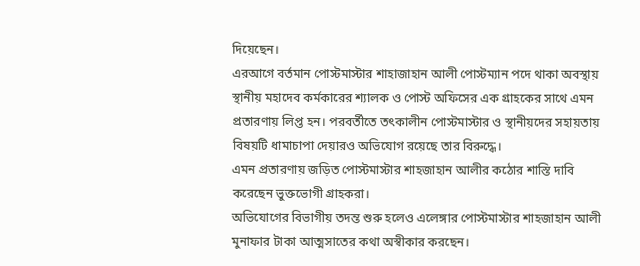দিয়েছেন।
এরআগে বর্তমান পোস্টমাস্টার শাহাজাহান আলী পোস্টম্যান পদে থাকা অবস্থায় স্থানীয় মহাদেব কর্মকারের শ্যালক ও পোস্ট অফিসের এক গ্রাহকের সাথে এমন প্রতারণায় লিপ্ত হন। পরবর্তীতে তৎকালীন পোস্টমাস্টার ও স্থানীয়দের সহায়তায় বিষয়টি ধামাচাপা দেয়ারও অভিযোগ রয়েছে তার বিরুদ্ধে।
এমন প্রতারণায় জড়িত পোস্টমাস্টার শাহজাহান আলীর কঠোর শাস্তি দাবি করেছেন ভুক্তভোগী গ্রাহকরা।
অভিযোগের বিভাগীয় তদন্ত শুরু হলেও এলেঙ্গার পোস্টমাস্টার শাহজাহান আলী মুনাফার টাকা আত্মসাতের কথা অস্বীকার করছেন।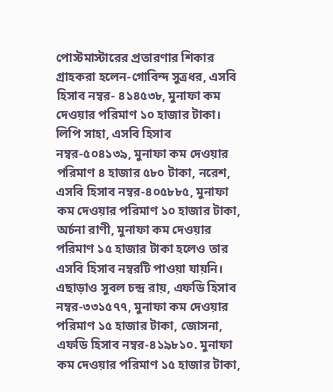পোস্টমাস্টারের প্রতারণার শিকার গ্রাহকরা হলেন-গোবিন্দ সুত্রধর, এসবি হিসাব নম্বর- ৪১৪৫৩৮, মুনাফা কম দেওয়ার পরিমাণ ১০ হাজার টাকা। লিপি সাহা, এসবি হিসাব নম্বর-৫০৪১৩৯, মুনাফা কম দেওয়ার পরিমাণ ৪ হাজার ৫৮০ টাকা, নরেশ, এসবি হিসাব নম্বর-৪০৫৮৮৫, মুনাফা কম দেওয়ার পরিমাণ ১০ হাজার টাকা, অর্চনা রাণী, মুনাফা কম দেওয়ার পরিমাণ ১৫ হাজার টাকা হলেও তার এসবি হিসাব নম্বরটি পাওয়া যায়নি।
এছাড়াও সুবল চন্দ্র রায়, এফডি হিসাব নম্বর-৩৩১৫৭৭, মুনাফা কম দেওয়ার পরিমাণ ১৫ হাজার টাকা, জোসনা, এফডি হিসাব নম্বর-৪১৯৮১০. মুনাফা কম দেওয়ার পরিমাণ ১৫ হাজার টাকা,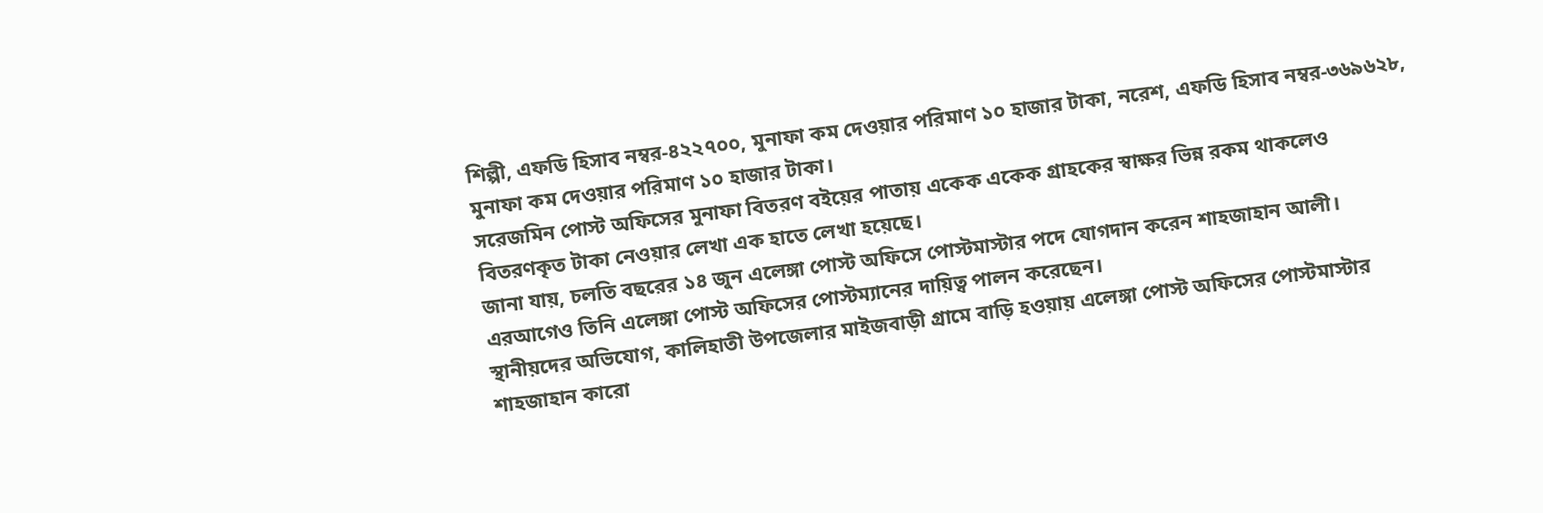শিল্পী, এফডি হিসাব নম্বর-৪২২৭০০, মুনাফা কম দেওয়ার পরিমাণ ১০ হাজার টাকা, নরেশ, এফডি হিসাব নম্বর-৩৬৯৬২৮, মুনাফা কম দেওয়ার পরিমাণ ১০ হাজার টাকা।
সরেজমিন পোস্ট অফিসের মুনাফা বিতরণ বইয়ের পাতায় একেক একেক গ্রাহকের স্বাক্ষর ভিন্ন রকম থাকলেও বিতরণকৃত টাকা নেওয়ার লেখা এক হাতে লেখা হয়েছে।
জানা যায়, চলতি বছরের ১৪ জুন এলেঙ্গা পোস্ট অফিসে পোস্টমাস্টার পদে যোগদান করেন শাহজাহান আলী। এরআগেও তিনি এলেঙ্গা পোস্ট অফিসের পোস্টম্যানের দায়িত্ব পালন করেছেন।
স্থানীয়দের অভিযোগ, কালিহাতী উপজেলার মাইজবাড়ী গ্রামে বাড়ি হওয়ায় এলেঙ্গা পোস্ট অফিসের পোস্টমাস্টার শাহজাহান কারো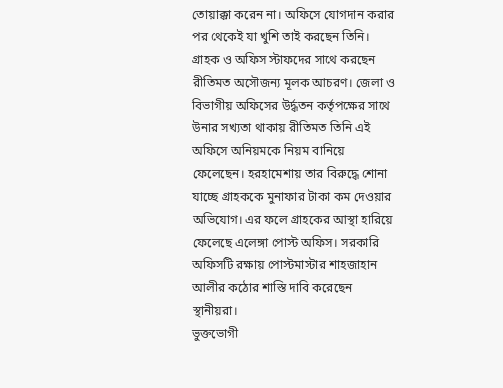তোয়াক্কা করেন না। অফিসে যোগদান করার পর থেকেই যা খুশি তাই করছেন তিনি। গ্রাহক ও অফিস স্টাফদের সাথে করছেন রীতিমত অসৌজন্য মূলক আচরণ। জেলা ও বিভাগীয় অফিসের উর্দ্ধতন কর্তৃপক্ষের সাথে উনার সখ্যতা থাকায় রীতিমত তিনি এই অফিসে অনিয়মকে নিয়ম বানিয়ে ফেলেছেন। হরহামেশায় তার বিরুদ্ধে শোনা যাচ্ছে গ্রাহককে মুনাফার টাকা কম দেওয়ার অভিযোগ। এর ফলে গ্রাহকের আস্থা হারিয়ে ফেলেছে এলেঙ্গা পোস্ট অফিস। সরকারি অফিসটি রক্ষায় পোস্টমাস্টার শাহজাহান আলীর কঠোর শাস্তি দাবি করেছেন স্থানীয়রা।
ভুক্তভোগী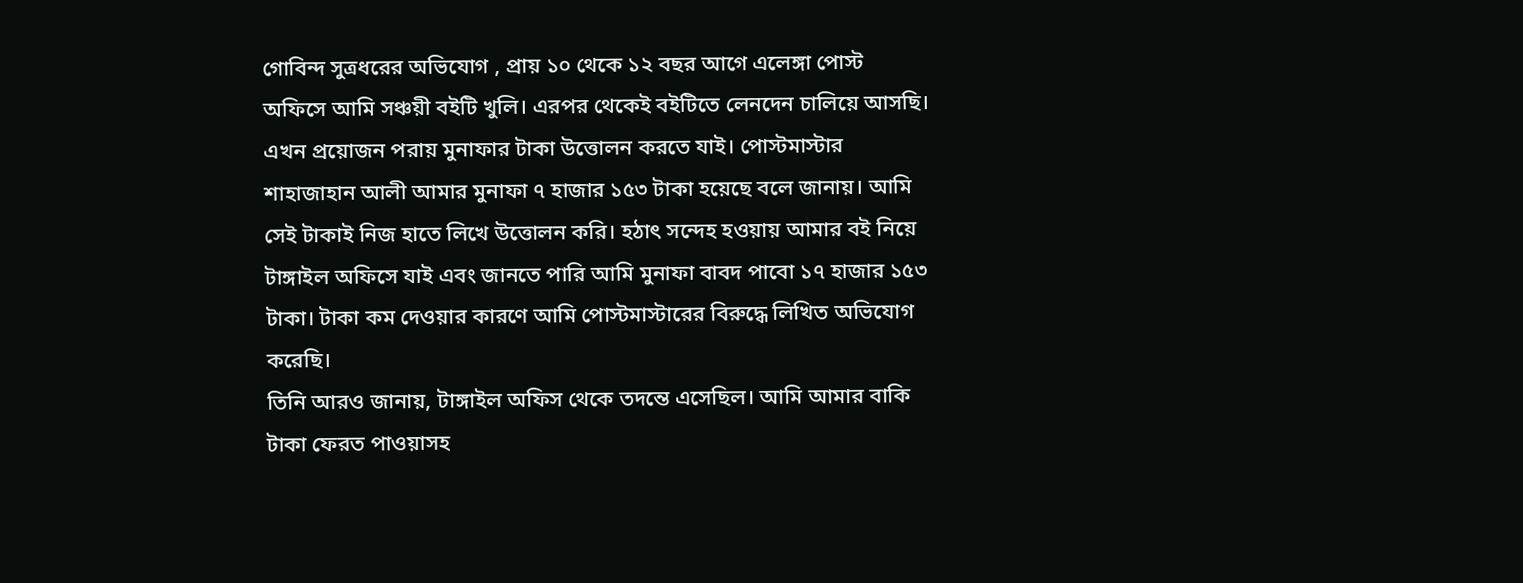গোবিন্দ সুত্রধরের অভিযোগ , প্রায় ১০ থেকে ১২ বছর আগে এলেঙ্গা পোস্ট অফিসে আমি সঞ্চয়ী বইটি খুলি। এরপর থেকেই বইটিতে লেনদেন চালিয়ে আসছি। এখন প্রয়োজন পরায় মুনাফার টাকা উত্তোলন করতে যাই। পোস্টমাস্টার শাহাজাহান আলী আমার মুনাফা ৭ হাজার ১৫৩ টাকা হয়েছে বলে জানায়। আমি সেই টাকাই নিজ হাতে লিখে উত্তোলন করি। হঠাৎ সন্দেহ হওয়ায় আমার বই নিয়ে টাঙ্গাইল অফিসে যাই এবং জানতে পারি আমি মুনাফা বাবদ পাবো ১৭ হাজার ১৫৩ টাকা। টাকা কম দেওয়ার কারণে আমি পোস্টমাস্টারের বিরুদ্ধে লিখিত অভিযোগ করেছি।
তিনি আরও জানায়, টাঙ্গাইল অফিস থেকে তদন্তে এসেছিল। আমি আমার বাকি টাকা ফেরত পাওয়াসহ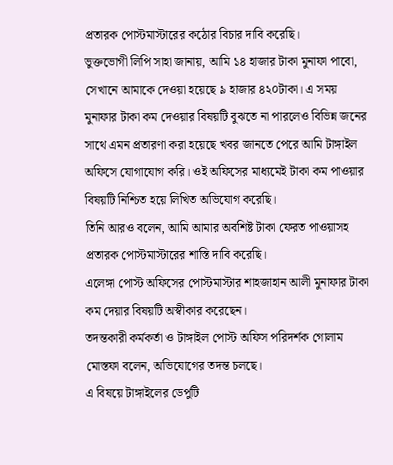প্রতারক পোস্টমাস্টারের কঠোর বিচার দাবি করেছি।
ভুক্তভোগী লিপি সাহা জানায়, আমি ১৪ হাজার টাকা মুনাফা পাবো, সেখানে আমাকে দেওয়া হয়েছে ৯ হাজার ৪২০টাকা। এ সময় মুনাফার টাকা কম দেওয়ার বিষয়টি বুঝতে না পারলেও বিভিন্ন জনের সাথে এমন প্রতারণা করা হয়েছে খবর জানতে পেরে আমি টাঙ্গাইল অফিসে যোগাযোগ করি। ওই অফিসের মাধ্যমেই টাকা কম পাওয়ার বিষয়টি নিশ্চিত হয়ে লিখিত অভিযোগ করেছি।
তিনি আরও বলেন, আমি আমার অবশিষ্ট টাকা ফেরত পাওয়াসহ প্রতারক পোস্টমাস্টারের শাস্তি দাবি করেছি।
এলেঙ্গা পোস্ট অফিসের পোস্টমাস্টার শাহজাহান আলী মুনাফার টাকা কম দেয়ার বিষয়টি অস্বীকার করেছেন।
তদন্তকারী কর্মকর্তা ও টাঙ্গাইল পোস্ট অফিস পরিদর্শক গোলাম মোস্তফা বলেন, অভিযোগের তদন্ত চলছে।
এ বিষয়ে টাঙ্গাইলের ডেপুটি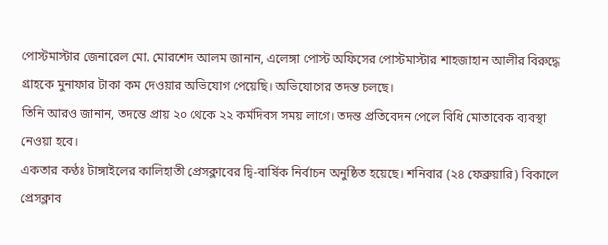পোস্টমাস্টার জেনারেল মো. মোরশেদ আলম জানান, এলেঙ্গা পোস্ট অফিসের পোস্টমাস্টার শাহজাহান আলীর বিরুদ্ধে গ্রাহকে মুনাফার টাকা কম দেওয়ার অভিযোগ পেয়েছি। অভিযোগের তদন্ত চলছে।
তিনি আরও জানান, তদন্তে প্রায় ২০ থেকে ২২ কর্মদিবস সময় লাগে। তদন্ত প্রতিবেদন পেলে বিধি মোতাবেক ব্যবস্থা নেওয়া হবে।
একতার কণ্ঠঃ টাঙ্গাইলের কালিহাতী প্রেসক্লাবের দ্বি-বার্ষিক নির্বাচন অনুষ্ঠিত হয়েছে। শনিবার (২৪ ফেব্রুয়ারি) বিকালে প্রেসক্লাব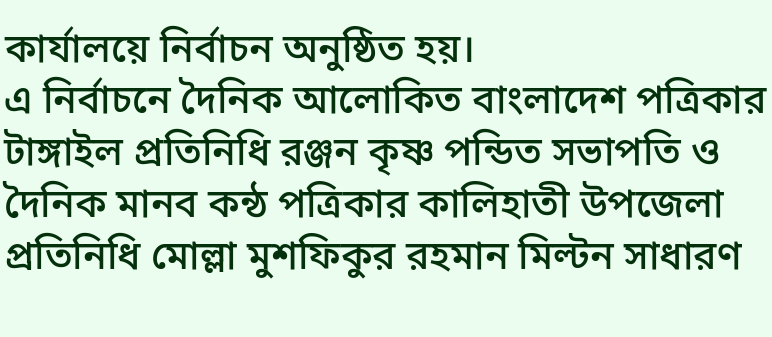কার্যালয়ে নির্বাচন অনুষ্ঠিত হয়।
এ নির্বাচনে দৈনিক আলোকিত বাংলাদেশ পত্রিকার টাঙ্গাইল প্রতিনিধি রঞ্জন কৃষ্ণ পন্ডিত সভাপতি ও দৈনিক মানব কন্ঠ পত্রিকার কালিহাতী উপজেলা প্রতিনিধি মোল্লা মুশফিকুর রহমান মিল্টন সাধারণ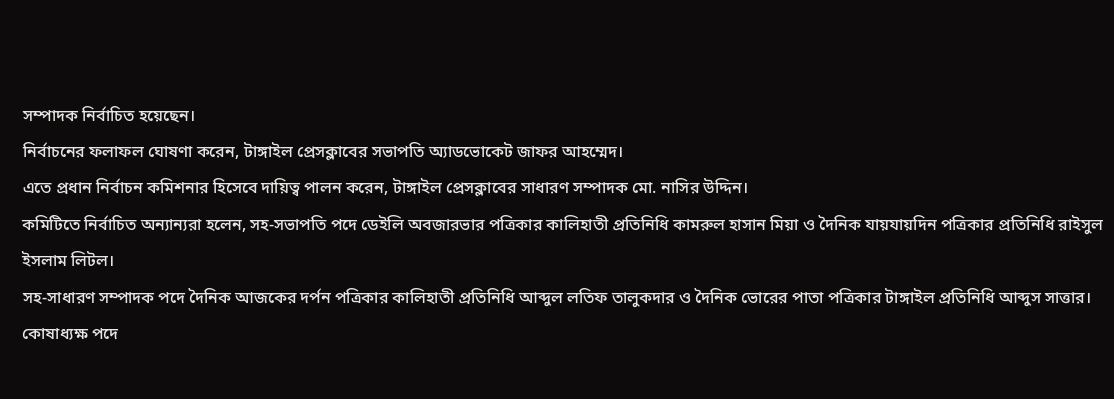সম্পাদক নির্বাচিত হয়েছেন।
নির্বাচনের ফলাফল ঘোষণা করেন, টাঙ্গাইল প্রেসক্লাবের সভাপতি অ্যাডভোকেট জাফর আহম্মেদ।
এতে প্রধান নির্বাচন কমিশনার হিসেবে দায়িত্ব পালন করেন, টাঙ্গাইল প্রেসক্লাবের সাধারণ সম্পাদক মো. নাসির উদ্দিন।
কমিটিতে নির্বাচিত অন্যান্যরা হলেন, সহ-সভাপতি পদে ডেইলি অবজারভার পত্রিকার কালিহাতী প্রতিনিধি কামরুল হাসান মিয়া ও দৈনিক যায়যায়দিন পত্রিকার প্রতিনিধি রাইসুল ইসলাম লিটল।
সহ-সাধারণ সম্পাদক পদে দৈনিক আজকের দর্পন পত্রিকার কালিহাতী প্রতিনিধি আব্দুল লতিফ তালুকদার ও দৈনিক ভোরের পাতা পত্রিকার টাঙ্গাইল প্রতিনিধি আব্দুস সাত্তার।
কোষাধ্যক্ষ পদে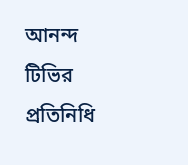আনন্দ টিভির প্রতিনিধি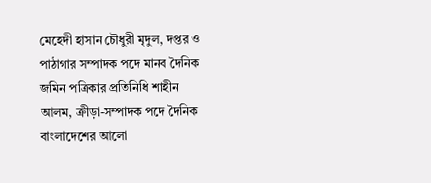মেহেদী হাসান চৌধুরী মৃদুল, দপ্তর ও পাঠাগার সম্পাদক পদে মানব দৈনিক জমিন পত্রিকার প্রতিনিধি শাহীন আলম, ক্রীড়া-সম্পাদক পদে দৈনিক বাংলাদেশের আলো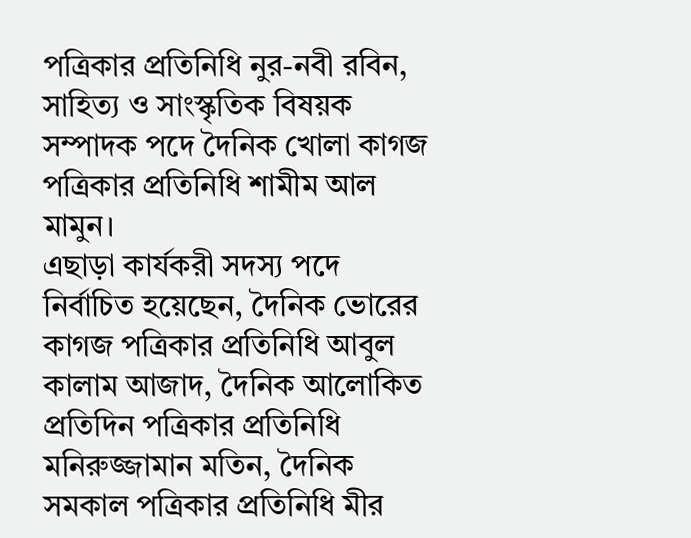পত্রিকার প্রতিনিধি নুর-নবী রবিন, সাহিত্য ও সাংস্কৃতিক বিষয়ক সম্পাদক পদে দৈনিক খোলা কাগজ পত্রিকার প্রতিনিধি শামীম আল মামুন।
এছাড়া কার্যকরী সদস্য পদে নির্বাচিত হয়েছেন, দৈনিক ভোরের কাগজ পত্রিকার প্রতিনিধি আবুল কালাম আজাদ, দৈনিক আলোকিত প্রতিদিন পত্রিকার প্রতিনিধি মনিরুজ্জামান মতিন, দৈনিক সমকাল পত্রিকার প্রতিনিধি মীর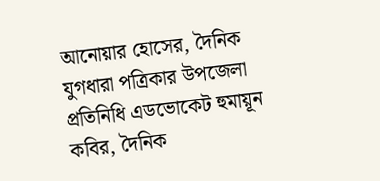আনোয়ার হোসের, দৈনিক যুগধারা পত্রিকার উপজেলা প্রতিনিধি এডভোকেট হুমায়ূন কবির, দৈনিক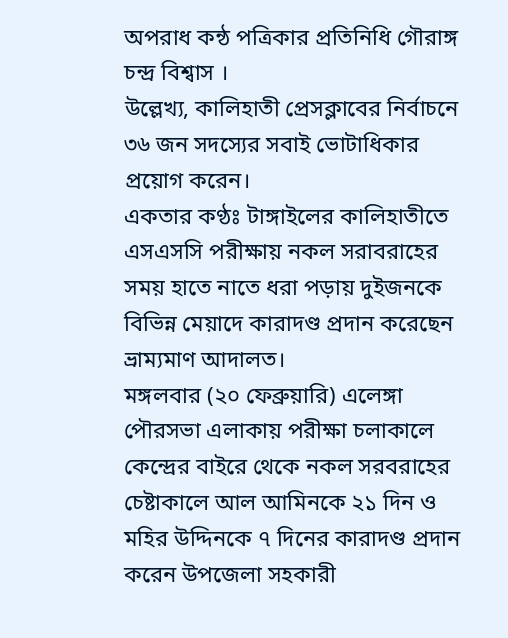অপরাধ কন্ঠ পত্রিকার প্রতিনিধি গৌরাঙ্গ চন্দ্র বিশ্বাস ।
উল্লেখ্য, কালিহাতী প্রেসক্লাবের নির্বাচনে ৩৬ জন সদস্যের সবাই ভোটাধিকার প্রয়োগ করেন।
একতার কণ্ঠঃ টাঙ্গাইলের কালিহাতীতে এসএসসি পরীক্ষায় নকল সরাবরাহের সময় হাতে নাতে ধরা পড়ায় দুইজনকে বিভিন্ন মেয়াদে কারাদণ্ড প্রদান করেছেন ভ্রাম্যমাণ আদালত।
মঙ্গলবার (২০ ফেব্রুয়ারি) এলেঙ্গা পৌরসভা এলাকায় পরীক্ষা চলাকালে কেন্দ্রের বাইরে থেকে নকল সরবরাহের চেষ্টাকালে আল আমিনকে ২১ দিন ও মহির উদ্দিনকে ৭ দিনের কারাদণ্ড প্রদান করেন উপজেলা সহকারী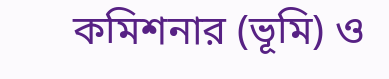কমিশনার (ভূমি) ও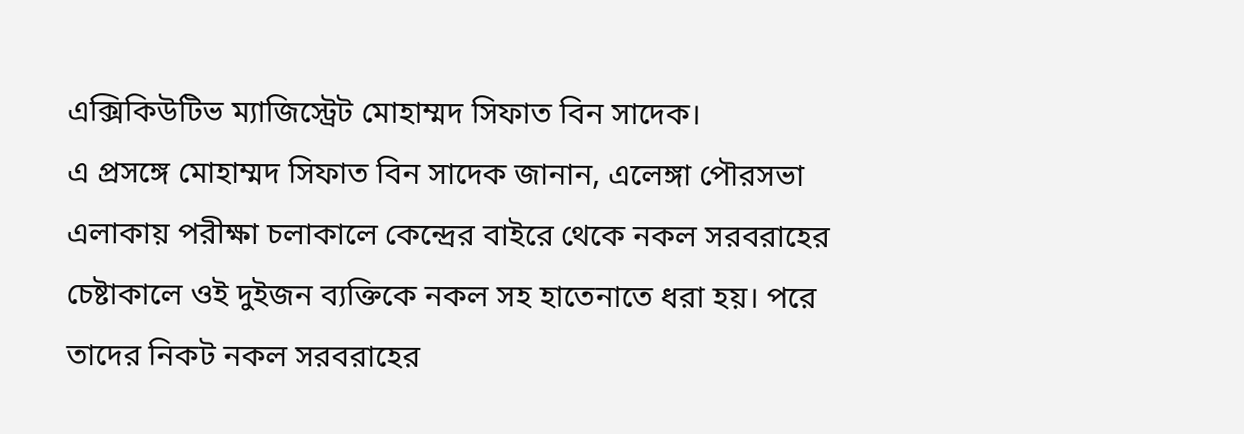এক্সিকিউটিভ ম্যাজিস্ট্রেট মোহাম্মদ সিফাত বিন সাদেক।
এ প্রসঙ্গে মোহাম্মদ সিফাত বিন সাদেক জানান, এলেঙ্গা পৌরসভা এলাকায় পরীক্ষা চলাকালে কেন্দ্রের বাইরে থেকে নকল সরবরাহের চেষ্টাকালে ওই দুইজন ব্যক্তিকে নকল সহ হাতেনাতে ধরা হয়। পরে তাদের নিকট নকল সরবরাহের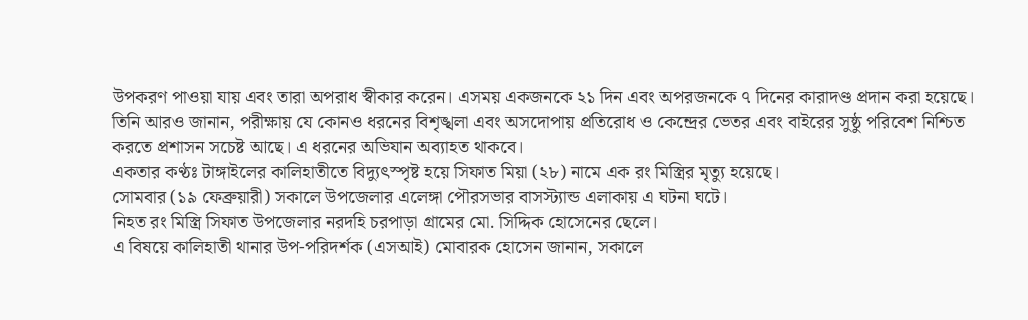উপকরণ পাওয়া যায় এবং তারা অপরাধ স্বীকার করেন। এসময় একজনকে ২১ দিন এবং অপরজনকে ৭ দিনের কারাদণ্ড প্রদান করা হয়েছে।
তিনি আরও জানান, পরীক্ষায় যে কোনও ধরনের বিশৃঙ্খলা এবং অসদোপায় প্রতিরোধ ও কেন্দ্রের ভেতর এবং বাইরের সুষ্ঠু পরিবেশ নিশ্চিত করতে প্রশাসন সচেষ্ট আছে। এ ধরনের অভিযান অব্যাহত থাকবে।
একতার কণ্ঠঃ টাঙ্গাইলের কালিহাতীতে বিদ্যুৎস্পৃষ্ট হয়ে সিফাত মিয়া (২৮) নামে এক রং মিস্ত্রির মৃত্যু হয়েছে।
সোমবার (১৯ ফেব্রুয়ারী) সকালে উপজেলার এলেঙ্গা পৌরসভার বাসস্ট্যান্ড এলাকায় এ ঘটনা ঘটে।
নিহত রং মিস্ত্রি সিফাত উপজেলার নরদহি চরপাড়া গ্রামের মো. সিদ্দিক হোসেনের ছেলে।
এ বিষয়ে কালিহাতী থানার উপ-পরিদর্শক (এসআই) মোবারক হোসেন জানান, সকালে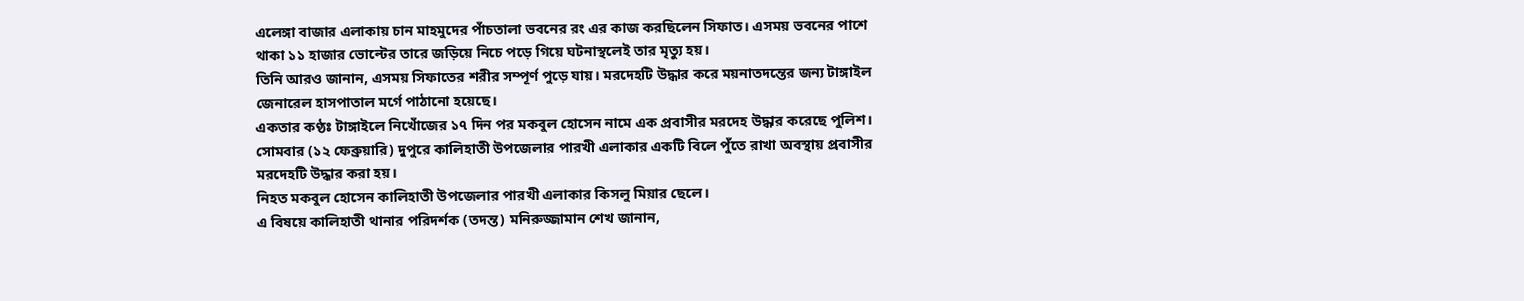এলেঙ্গা বাজার এলাকায় চান মাহমুদের পাঁচতালা ভবনের রং এর কাজ করছিলেন সিফাত। এসময় ভবনের পাশে থাকা ১১ হাজার ভোল্টের তারে জড়িয়ে নিচে পড়ে গিয়ে ঘটনাস্থলেই তার মৃত্যু হয়।
তিনি আরও জানান, এসময় সিফাতের শরীর সম্পূর্ণ পুড়ে যায়। মরদেহটি উদ্ধার করে ময়নাতদন্তের জন্য টাঙ্গাইল জেনারেল হাসপাতাল মর্গে পাঠানো হয়েছে।
একতার কণ্ঠঃ টাঙ্গাইলে নিখোঁজের ১৭ দিন পর মকবুল হোসেন নামে এক প্রবাসীর মরদেহ উদ্ধার করেছে পুলিশ।
সোমবার (১২ ফেব্রুয়ারি) দুপুরে কালিহাতী উপজেলার পারখী এলাকার একটি বিলে পুঁতে রাখা অবস্থায় প্রবাসীর মরদেহটি উদ্ধার করা হয়।
নিহত মকবুল হোসেন কালিহাতী উপজেলার পারখী এলাকার কিসলু মিয়ার ছেলে।
এ বিষয়ে কালিহাতী থানার পরিদর্শক (তদন্ত) মনিরুজ্জামান শেখ জানান,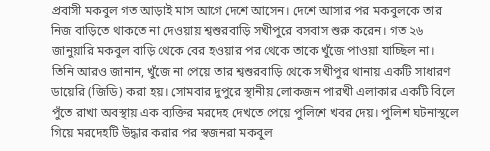প্রবাসী মকবুল গত আড়াই মাস আগে দেশে আসেন। দেশে আসার পর মকবুলকে তার নিজ বাড়িতে থাকতে না দেওয়ায় শ্বশুরবাড়ি সখীপুরে বসবাস শুরু করেন। গত ২৬ জানুয়ারি মকবুল বাড়ি থেকে বের হওয়ার পর থেকে তাকে খুঁজে পাওয়া যাচ্ছিল না।
তিনি আরও জানান, খুঁজে না পেয়ে তার শ্বশুরবাড়ি থেকে সখীপুর থানায় একটি সাধারণ ডায়েরি (জিডি) করা হয়। সোমবার দুপুরে স্থানীয় লোকজন পারখী এলাকার একটি বিলে পুঁতে রাখা অবস্থায় এক ব্যক্তির মরদেহ দেখতে পেয়ে পুলিশে খবর দেয়। পুলিশ ঘটনাস্থলে গিয়ে মরদেহটি উদ্ধার করার পর স্বজনরা মকবুল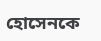হোসেনকে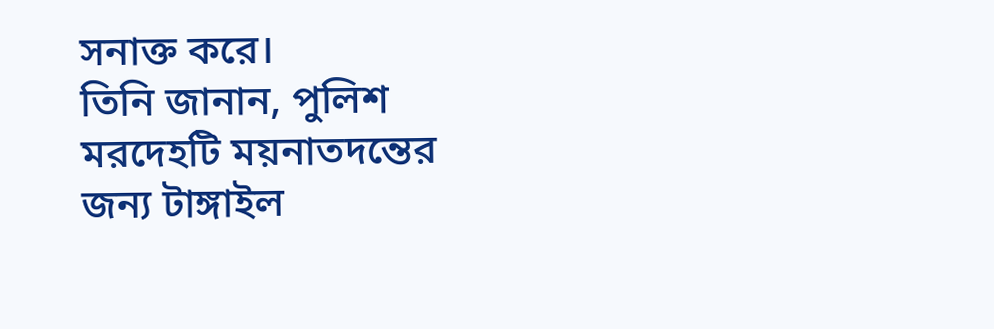সনাক্ত করে।
তিনি জানান, পুলিশ মরদেহটি ময়নাতদন্তের জন্য টাঙ্গাইল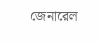জেনারেল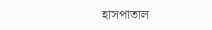হাসপাতাল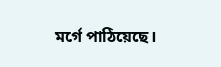মর্গে পাঠিয়েছে।